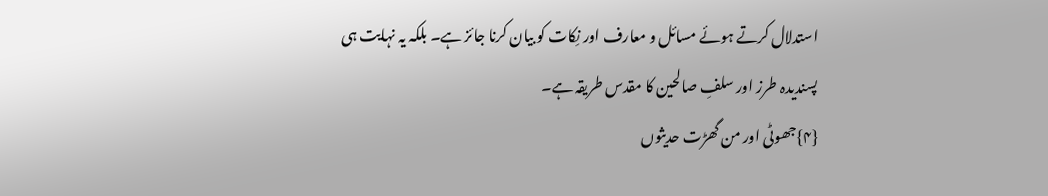استدلال کرتے ہوئے مسائل و معارف اور نِکات کو بیان کرنا جائز ہے۔ بلکہ یہ نہایت ہی پسندیدہ طرز اور سلفِ صالحین کا مقدس طریقہ ہے۔
{۴}جھوٹی اور من گھڑت حدیثوں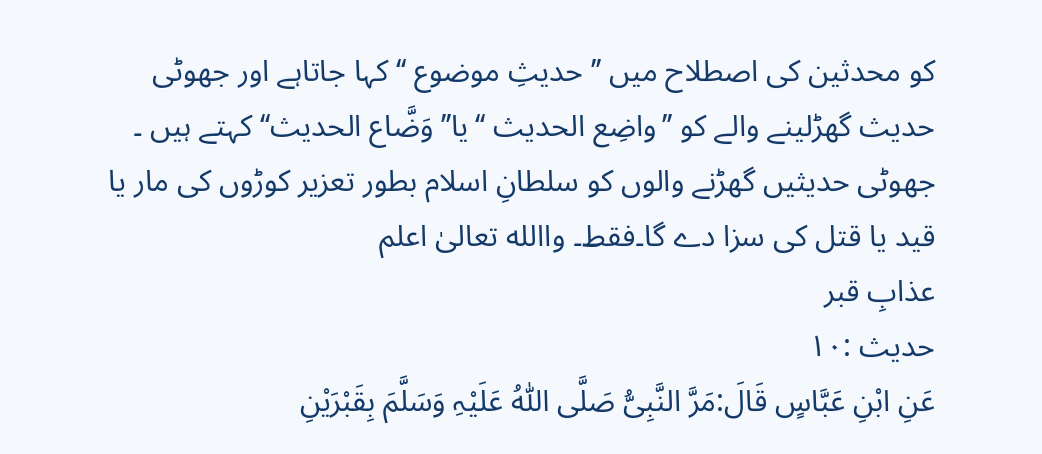کو محدثین کی اصطلاح میں ’’حدیثِ موضوع ‘‘ کہا جاتاہے اور جھوٹی حدیث گھڑلینے والے کو ’’واضِع الحدیث ‘‘یا’’وَضَّاع الحدیث‘‘ کہتے ہیں ۔
جھوٹی حدیثیں گھڑنے والوں کو سلطانِ اسلام بطور تعزیر کوڑوں کی مار یا قید یا قتل کی سزا دے گا۔فقط۔ واالله تعالیٰ اعلم
عذابِ قبر
حدیث :۱۰
عَنِ ابْنِ عَبَّاسٍ قَالَ:مَرَّ النَّبِیُّ صَلَّی اللّٰہُ عَلَیْہِ وَسَلَّمَ بِقَبْرَیْنِ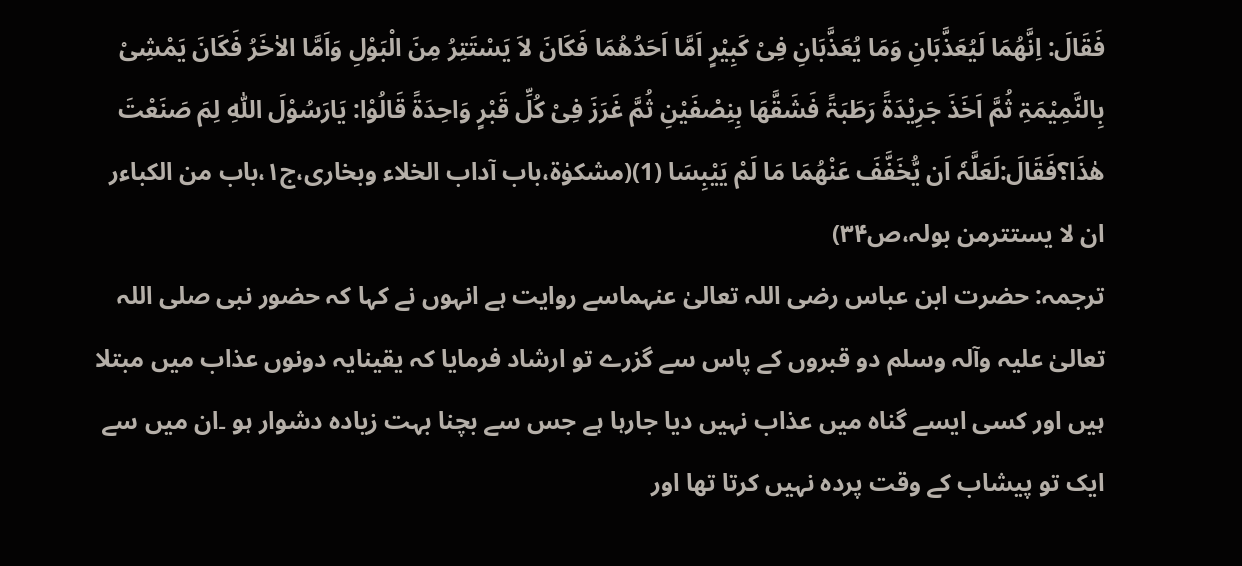فَقَالَ: اِنَّھُمَا لَیُعَذَّبَانِ وَمَا یُعَذَّبَانِ فِیْ کَبِیْرٍ اَمَّا اَحَدُھُمَا فَکَانَ لاَ یَسْتَتِرُ مِنَ الْبَوْلِ وَاَمَّا الاٰخَرُ فَکَانَ یَمْشِیْ بِالنَّمِیْمَۃِ ثُمَّ اَخَذَ جَرِیْدَۃً رَطَبَۃً فَشَقَّھَا بِنِصْفَیْنِ ثُمَّ غَرَزَ فِیْ کُلِّ قَبْرٍ وَاحِدَۃً قَالُوْا: یَارَسُوْلَ اللّٰہِ لِمَ صَنَعْتَ ھٰذَا؟فَقَالَ:لَعَلَّہٗ اَن یُّخَفَّفَ عَنْھُمَا مَا لَمْ یَیْبِسَا (1)(مشکوٰۃ،باب آداب الخلاء وبخاری،ج۱،باب من الکباءر ان لا یستترمن بولہ،ص۳۴)
ترجمہ: حضرت ابن عباس رضی اللہ تعالیٰ عنہماسے روایت ہے انہوں نے کہا کہ حضور نبی صلی اللہ تعالیٰ علیہ وآلہ وسلم دو قبروں کے پاس سے گزرے تو ارشاد فرمایا کہ یقینایہ دونوں عذاب میں مبتلا ہیں اور کسی ایسے گناہ میں عذاب نہیں دیا جارہا ہے جس سے بچنا بہت زیادہ دشوار ہو ۔ان میں سے ایک تو پیشاب کے وقت پردہ نہیں کرتا تھا اور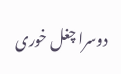دوسرا چغل خوری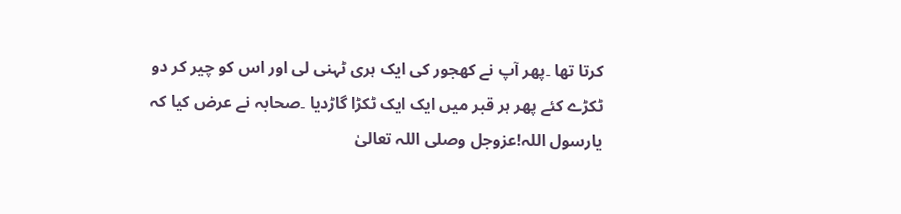کرتا تھا ۔پھر آپ نے کھجور کی ایک ہری ٹہنی لی اور اس کو چیر کر دو ٹکڑے کئے پھر ہر قبر میں ایک ایک ٹکڑا گاڑدیا ۔صحابہ نے عرض کیا کہ یارسول اللہ!عزوجل وصلی اللہ تعالیٰ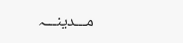مـــدینـــہ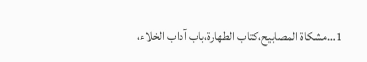1…مشکاۃ المصابیح،کتاب الطھارۃ،باب آداب الخلاء،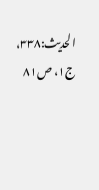الحدیث:۳۳۸، ج۱، ص۸۱